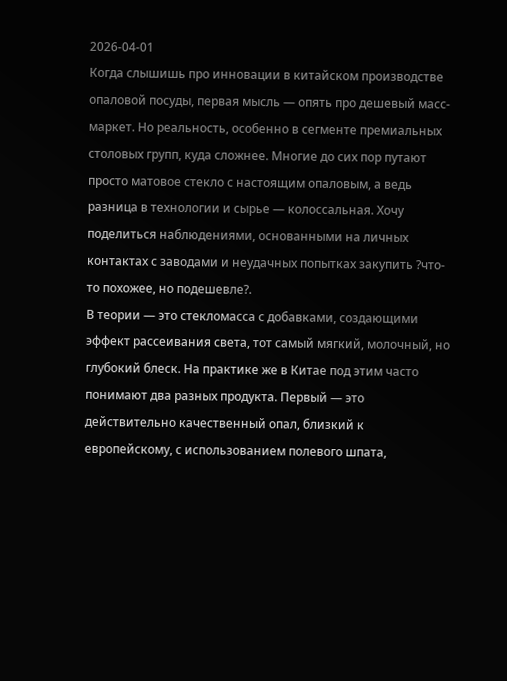2026-04-01
Когда слышишь про инновации в китайском производстве опаловой посуды, первая мысль — опять про дешевый масс-маркет. Но реальность, особенно в сегменте премиальных столовых групп, куда сложнее. Многие до сих пор путают просто матовое стекло с настоящим опаловым, а ведь разница в технологии и сырье — колоссальная. Хочу поделиться наблюдениями, основанными на личных контактах с заводами и неудачных попытках закупить ?что-то похожее, но подешевле?.
В теории — это стекломасса с добавками, создающими эффект рассеивания света, тот самый мягкий, молочный, но глубокий блеск. На практике же в Китае под этим часто понимают два разных продукта. Первый — это действительно качественный опал, близкий к европейскому, с использованием полевого шпата,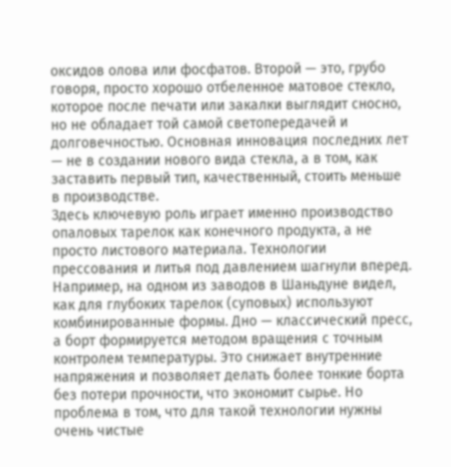оксидов олова или фосфатов. Второй — это, грубо говоря, просто хорошо отбеленное матовое стекло, которое после печати или закалки выглядит сносно, но не обладает той самой светопередачей и долговечностью. Основная инновация последних лет — не в создании нового вида стекла, а в том, как заставить первый тип, качественный, стоить меньше в производстве.
Здесь ключевую роль играет именно производство опаловых тарелок как конечного продукта, а не просто листового материала. Технологии прессования и литья под давлением шагнули вперед. Например, на одном из заводов в Шаньдуне видел, как для глубоких тарелок (суповых) используют комбинированные формы. Дно — классический пресс, а борт формируется методом вращения с точным контролем температуры. Это снижает внутренние напряжения и позволяет делать более тонкие борта без потери прочности, что экономит сырье. Но проблема в том, что для такой технологии нужны очень чистые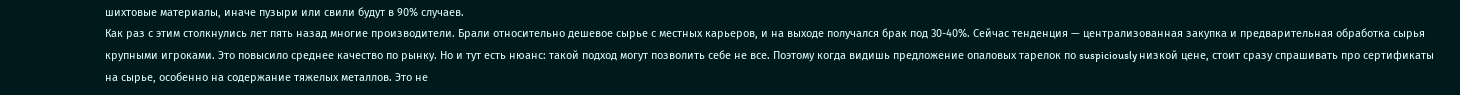шихтовые материалы, иначе пузыри или свили будут в 90% случаев.
Как раз с этим столкнулись лет пять назад многие производители. Брали относительно дешевое сырье с местных карьеров, и на выходе получался брак под 30-40%. Сейчас тенденция — централизованная закупка и предварительная обработка сырья крупными игроками. Это повысило среднее качество по рынку. Но и тут есть нюанс: такой подход могут позволить себе не все. Поэтому когда видишь предложение опаловых тарелок по suspiciously низкой цене, стоит сразу спрашивать про сертификаты на сырье, особенно на содержание тяжелых металлов. Это не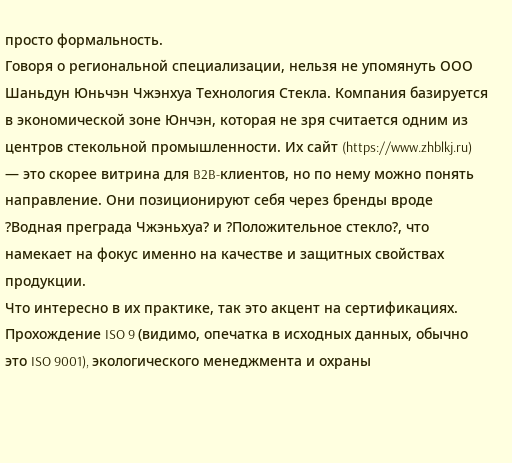просто формальность.
Говоря о региональной специализации, нельзя не упомянуть ООО Шаньдун Юньчэн Чжэнхуа Технология Стекла. Компания базируется в экономической зоне Юнчэн, которая не зря считается одним из центров стекольной промышленности. Их сайт (https://www.zhblkj.ru) — это скорее витрина для B2B-клиентов, но по нему можно понять направление. Они позиционируют себя через бренды вроде ?Водная преграда Чжэньхуа? и ?Положительное стекло?, что намекает на фокус именно на качестве и защитных свойствах продукции.
Что интересно в их практике, так это акцент на сертификациях. Прохождение ISO 9 (видимо, опечатка в исходных данных, обычно это ISO 9001), экологического менеджмента и охраны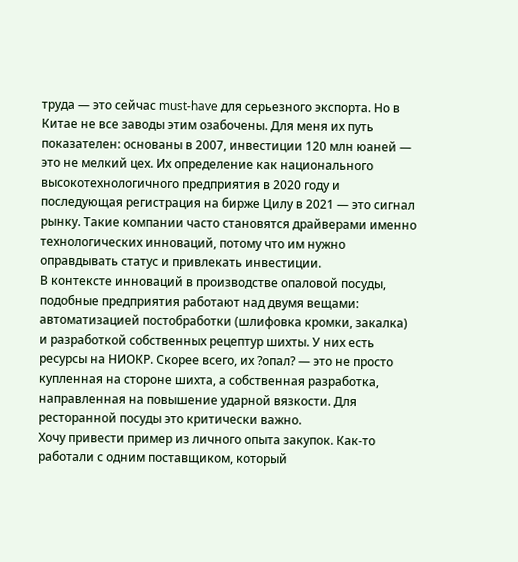труда — это сейчас must-have для серьезного экспорта. Но в Китае не все заводы этим озабочены. Для меня их путь показателен: основаны в 2007, инвестиции 120 млн юаней — это не мелкий цех. Их определение как национального высокотехнологичного предприятия в 2020 году и последующая регистрация на бирже Цилу в 2021 — это сигнал рынку. Такие компании часто становятся драйверами именно технологических инноваций, потому что им нужно оправдывать статус и привлекать инвестиции.
В контексте инноваций в производстве опаловой посуды, подобные предприятия работают над двумя вещами: автоматизацией постобработки (шлифовка кромки, закалка) и разработкой собственных рецептур шихты. У них есть ресурсы на НИОКР. Скорее всего, их ?опал? — это не просто купленная на стороне шихта, а собственная разработка, направленная на повышение ударной вязкости. Для ресторанной посуды это критически важно.
Хочу привести пример из личного опыта закупок. Как-то работали с одним поставщиком, который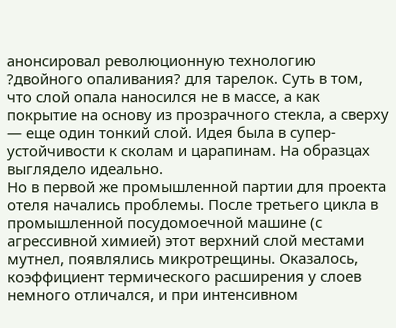анонсировал революционную технологию ?двойного опаливания? для тарелок. Суть в том, что слой опала наносился не в массе, а как покрытие на основу из прозрачного стекла, а сверху — еще один тонкий слой. Идея была в супер-устойчивости к сколам и царапинам. На образцах выглядело идеально.
Но в первой же промышленной партии для проекта отеля начались проблемы. После третьего цикла в промышленной посудомоечной машине (с агрессивной химией) этот верхний слой местами мутнел, появлялись микротрещины. Оказалось, коэффициент термического расширения у слоев немного отличался, и при интенсивном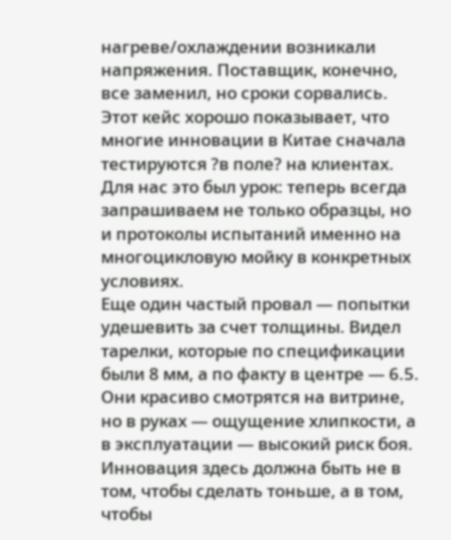нагреве/охлаждении возникали напряжения. Поставщик, конечно, все заменил, но сроки сорвались. Этот кейс хорошо показывает, что многие инновации в Китае сначала тестируются ?в поле? на клиентах. Для нас это был урок: теперь всегда запрашиваем не только образцы, но и протоколы испытаний именно на многоцикловую мойку в конкретных условиях.
Еще один частый провал — попытки удешевить за счет толщины. Видел тарелки, которые по спецификации были 8 мм, а по факту в центре — 6.5. Они красиво смотрятся на витрине, но в руках — ощущение хлипкости, а в эксплуатации — высокий риск боя. Инновация здесь должна быть не в том, чтобы сделать тоньше, а в том, чтобы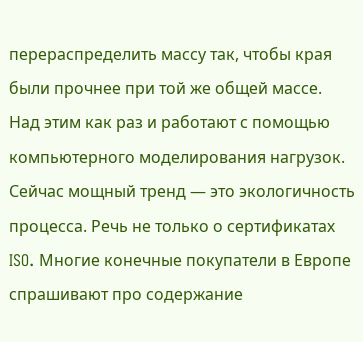перераспределить массу так, чтобы края были прочнее при той же общей массе. Над этим как раз и работают с помощью компьютерного моделирования нагрузок.
Сейчас мощный тренд — это экологичность процесса. Речь не только о сертификатах ISO. Многие конечные покупатели в Европе спрашивают про содержание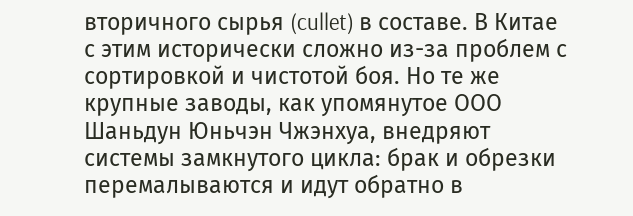вторичного сырья (cullet) в составе. В Китае с этим исторически сложно из-за проблем с сортировкой и чистотой боя. Но те же крупные заводы, как упомянутое ООО Шаньдун Юньчэн Чжэнхуа, внедряют системы замкнутого цикла: брак и обрезки перемалываются и идут обратно в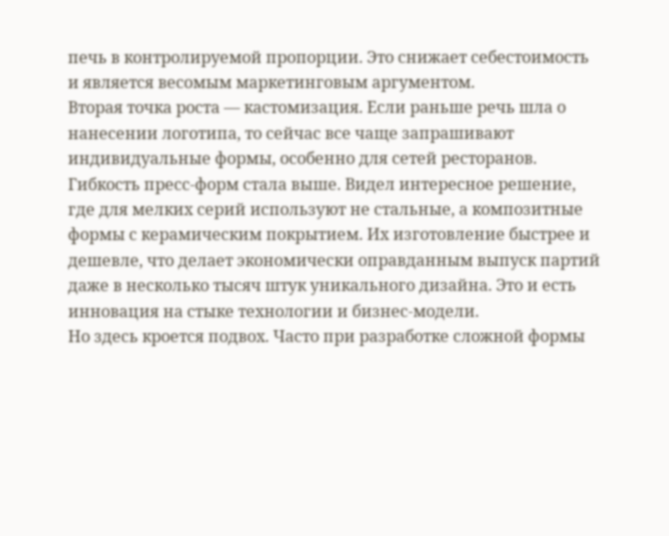печь в контролируемой пропорции. Это снижает себестоимость и является весомым маркетинговым аргументом.
Вторая точка роста — кастомизация. Если раньше речь шла о нанесении логотипа, то сейчас все чаще запрашивают индивидуальные формы, особенно для сетей ресторанов. Гибкость пресс-форм стала выше. Видел интересное решение, где для мелких серий используют не стальные, а композитные формы с керамическим покрытием. Их изготовление быстрее и дешевле, что делает экономически оправданным выпуск партий даже в несколько тысяч штук уникального дизайна. Это и есть инновация на стыке технологии и бизнес-модели.
Но здесь кроется подвох. Часто при разработке сложной формы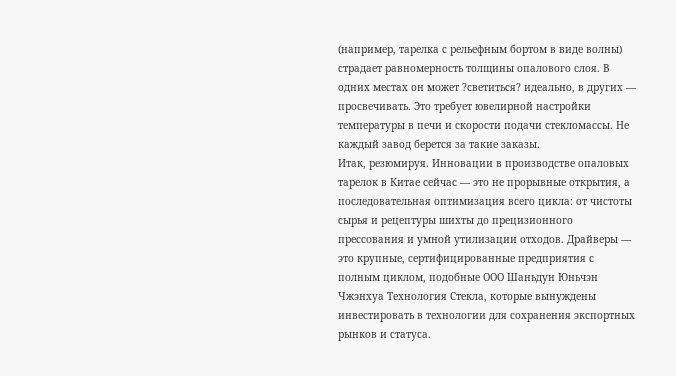(например, тарелка с рельефным бортом в виде волны) страдает равномерность толщины опалового слоя. В одних местах он может ?светиться? идеально, в других — просвечивать. Это требует ювелирной настройки температуры в печи и скорости подачи стекломассы. Не каждый завод берется за такие заказы.
Итак, резюмируя. Инновации в производстве опаловых тарелок в Китае сейчас — это не прорывные открытия, а последовательная оптимизация всего цикла: от чистоты сырья и рецептуры шихты до прецизионного прессования и умной утилизации отходов. Драйверы — это крупные, сертифицированные предприятия с полным циклом, подобные ООО Шаньдун Юньчэн Чжэнхуа Технология Стекла, которые вынуждены инвестировать в технологии для сохранения экспортных рынков и статуса.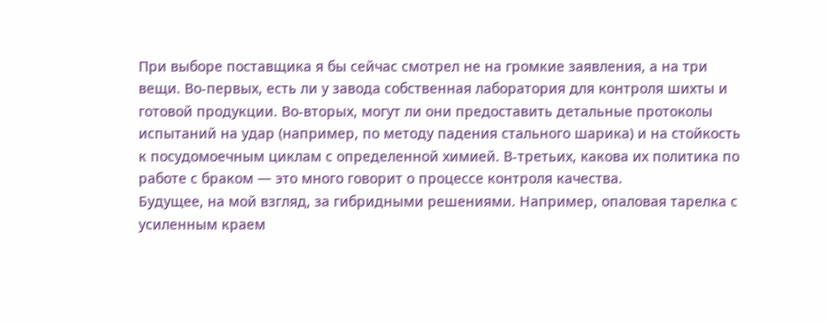При выборе поставщика я бы сейчас смотрел не на громкие заявления, а на три вещи. Во-первых, есть ли у завода собственная лаборатория для контроля шихты и готовой продукции. Во-вторых, могут ли они предоставить детальные протоколы испытаний на удар (например, по методу падения стального шарика) и на стойкость к посудомоечным циклам с определенной химией. В-третьих, какова их политика по работе с браком — это много говорит о процессе контроля качества.
Будущее, на мой взгляд, за гибридными решениями. Например, опаловая тарелка с усиленным краем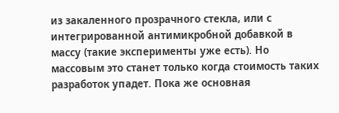из закаленного прозрачного стекла, или с интегрированной антимикробной добавкой в массу (такие эксперименты уже есть). Но массовым это станет только когда стоимость таких разработок упадет. Пока же основная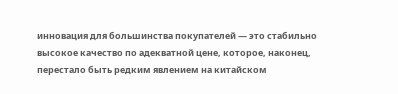инновация для большинства покупателей — это стабильно высокое качество по адекватной цене, которое, наконец, перестало быть редким явлением на китайском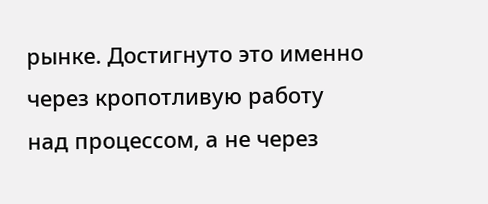рынке. Достигнуто это именно через кропотливую работу над процессом, а не через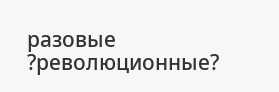разовые ?революционные?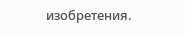изобретения.